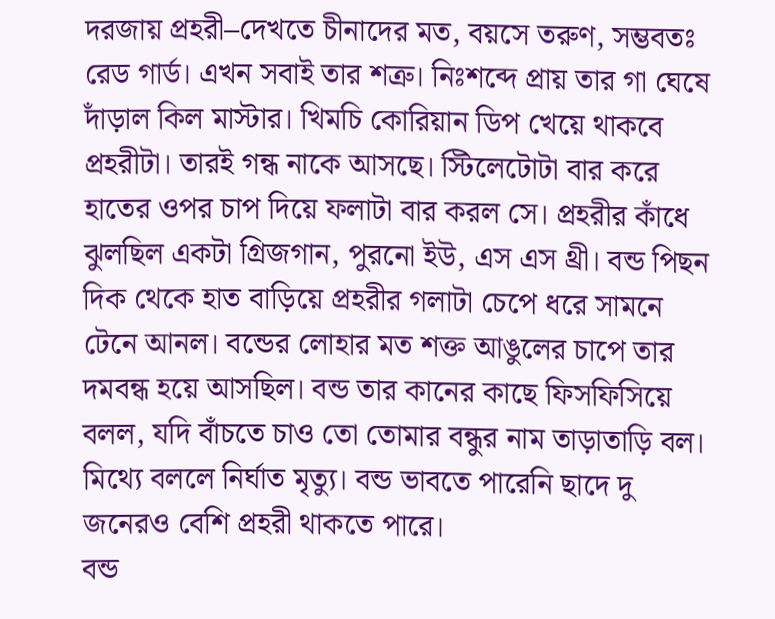দরজায় প্রহরী–দেখতে চীনাদের মত, বয়সে তরুণ, সম্ভবতঃ রেড গার্ড। এখন সবাই তার শত্রু। নিঃশব্দে প্রায় তার গা ঘেষে দাঁড়াল কিল মাস্টার। খিমচি কোরিয়ান ডিপ খেয়ে থাকবে প্রহরীটা। তারই গন্ধ নাকে আসছে। স্টিলেটোটা বার করে হাতের ওপর চাপ দিয়ে ফলাটা বার করল সে। প্রহরীর কাঁধে ঝুলছিল একটা গ্রিজগান, পুরনো ইউ, এস এস থ্রী। বন্ড পিছন দিক থেকে হাত বাড়িয়ে প্রহরীর গলাটা চেপে ধরে সামনে টেনে আনল। বন্ডের লোহার মত শক্ত আঙুলের চাপে তার দমবন্ধ হয়ে আসছিল। বন্ড তার কানের কাছে ফিসফিসিয়ে বলল, যদি বাঁচতে চাও তো তোমার বন্ধুর নাম তাড়াতাড়ি বল। মিথ্যে বললে নির্ঘাত মৃত্যু। বন্ড ভাবতে পারেনি ছাদে দু জনেরও বেশি প্রহরী থাকতে পারে।
বন্ড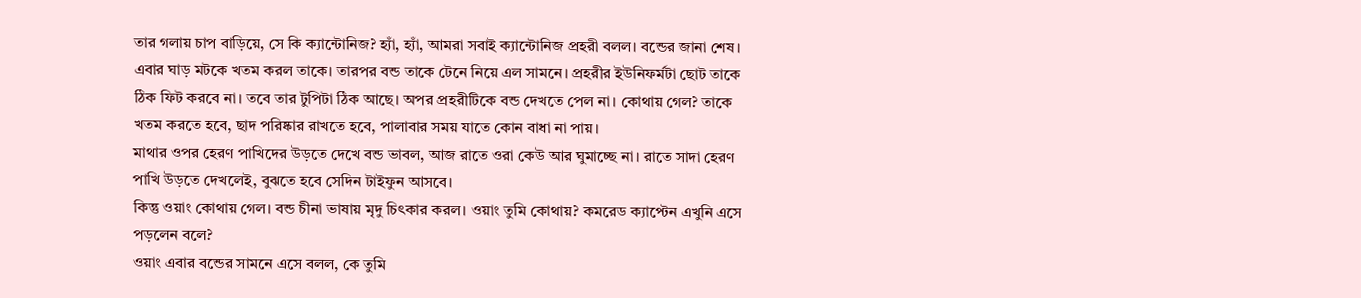তার গলায় চাপ বাড়িয়ে, সে কি ক্যান্টোনিজ? হ্যাঁ, হ্যাঁ, আমরা সবাই ক্যান্টোনিজ প্রহরী বলল। বন্ডের জানা শেষ। এবার ঘাড় মটকে খতম করল তাকে। তারপর বন্ড তাকে টেনে নিয়ে এল সামনে। প্রহরীর ইউনিফর্মটা ছোট তাকে ঠিক ফিট করবে না। তবে তার টুপিটা ঠিক আছে। অপর প্রহরীটিকে বন্ড দেখতে পেল না। কোথায় গেল? তাকে খতম করতে হবে, ছাদ পরিষ্কার রাখতে হবে, পালাবার সময় যাতে কোন বাধা না পায়।
মাথার ওপর হেরণ পাখিদের উড়তে দেখে বন্ড ভাবল, আজ রাতে ওরা কেউ আর ঘুমাচ্ছে না। রাতে সাদা হেরণ পাখি উড়তে দেখলেই, বুঝতে হবে সেদিন টাইফুন আসবে।
কিন্তু ওয়াং কোথায় গেল। বন্ড চীনা ভাষায় মৃদু চিৎকার করল। ওয়াং তুমি কোথায়? কমরেড ক্যাপ্টেন এখুনি এসে পড়লেন বলে?
ওয়াং এবার বন্ডের সামনে এসে বলল, কে তুমি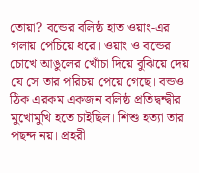তোয়া? বন্ডের বলিষ্ঠ হাত ওয়াং-এর গলায় পেচিয়ে ধরে। ওয়াং ও বন্ডের চোখে আঙুলের খোঁচা দিয়ে বুঝিয়ে দেয় যে সে তার পরিচয় পেয়ে গেছে। বন্ডও ঠিক এরকম একজন বলিষ্ঠ প্রতিদ্বন্দ্বীর মুখোমুখি হতে চাইছিল। শিশু হত্যা তার পছন্দ নয়। প্রহরী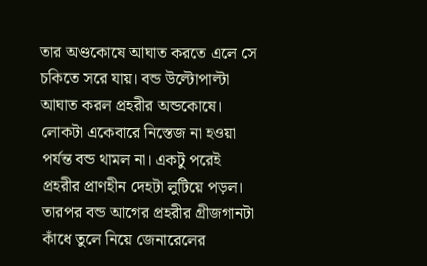তার অণ্ডকোষে আঘাত করতে এলে সে চকিতে সরে যায়। বন্ড উল্টোপাল্টা আঘাত করল প্রহরীর অন্ডকোষে। লোকটা একেবারে নিস্তেজ না হওয়া পর্যন্ত বন্ড থামল না। একটু পরেই প্রহরীর প্রাণহীন দেহটা লুটিয়ে পড়ল।
তারপর বন্ড আগের প্রহরীর গ্রীজগানটা কাঁধে তুলে নিয়ে জেনারেলের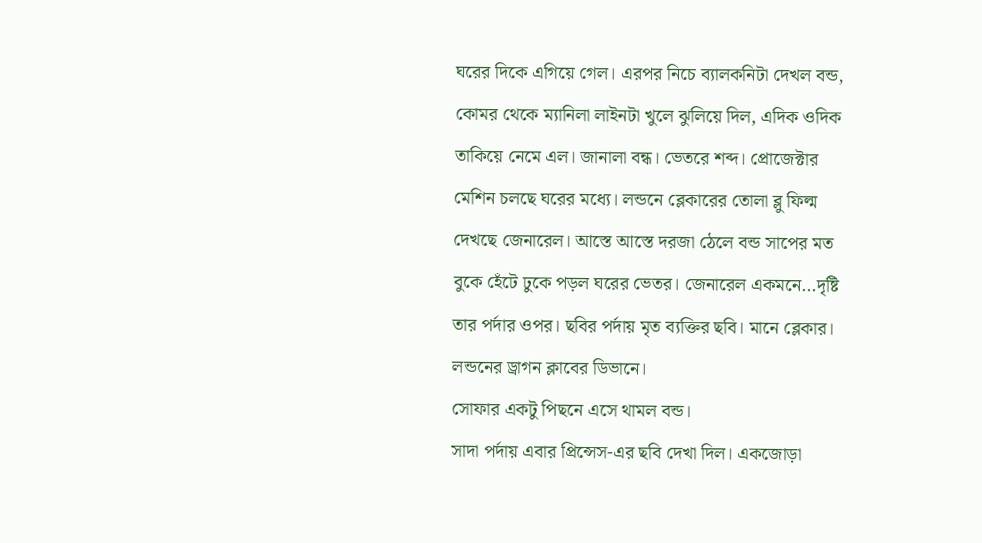ঘরের দিকে এগিয়ে গেল। এরপর নিচে ব্যালকনিটা দেখল বন্ড, কোমর থেকে ম্যানিলা লাইনটা খুলে ঝুলিয়ে দিল, এদিক ওদিক তাকিয়ে নেমে এল। জানালা বন্ধ। ভেতরে শব্দ। প্রোজেক্টার মেশিন চলছে ঘরের মধ্যে। লন্ডনে ব্লেকারের তোলা ব্লু ফিল্ম দেখছে জেনারেল। আস্তে আস্তে দরজা ঠেলে বন্ড সাপের মত বুকে হেঁটে ঢুকে পড়ল ঘরের ভেতর। জেনারেল একমনে…দৃষ্টি তার পর্দার ওপর। ছবির পর্দায় মৃত ব্যক্তির ছবি। মানে ব্লেকার। লন্ডনের ড্রাগন ক্লাবের ডিভানে।
সোফার একটু পিছনে এসে থামল বন্ড।
সাদা পর্দায় এবার প্রিন্সেস-এর ছবি দেখা দিল। একজোড়া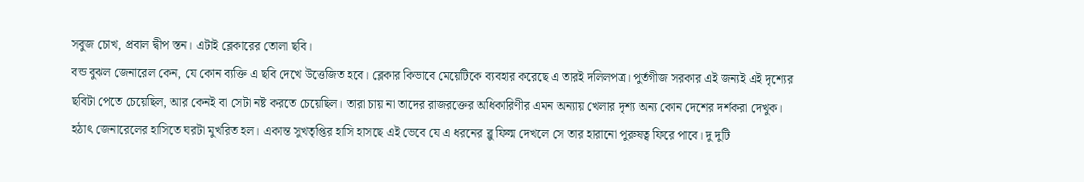সবুজ চোখ, প্রবাল দ্বীপ স্তন। এটাই ব্লেকারের তোলা ছবি।
বন্ড বুঝল জেনারেল কেন, যে কোন ব্যক্তি এ ছবি দেখে উত্তেজিত হবে। ব্লেকার কিভাবে মেয়েটিকে ব্যবহার করেছে এ তারই দলিলপত্র। পুর্তগীজ সরকার এই জন্যই এই দৃশ্যের ছবিটা পেতে চেয়েছিল, আর কেনই বা সেটা নষ্ট করতে চেয়েছিল। তারা চায় না তাদের রাজরক্তের অধিকারিণীর এমন অন্যায় খেলার দৃশ্য অন্য কোন দেশের দর্শকরা দেখুক।
হঠাৎ জেনারেলের হাসিতে ঘরটা মুখরিত হল। একান্ত সুখতৃপ্তির হাসি হাসছে এই ভেবে যে এ ধরনের ব্লু ফিল্ম দেখলে সে তার হারানো পুরুষত্ব ফিরে পাবে। দু দুটি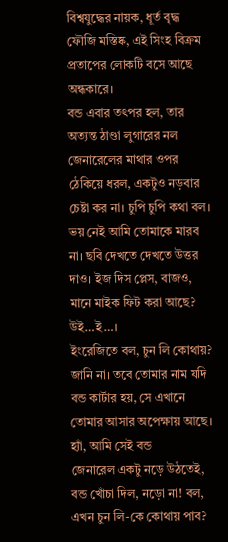বিশ্বযুদ্ধের নায়ক, ধূর্ত বৃদ্ধ ফৌজি মস্তিষ্ক, এই সিংহ বিক্রম প্রতাপের লোকটি বসে আছে অন্ধকারে।
বন্ড এবার তৎপর হল, তার অত্যন্ত ঠাণ্ডা লুগারের নল জেনারেলের মাথার ওপর ঠেকিয়ে ধরল, একটুও নড়বার চেষ্টা কর না। চুপি চুপি কথা বল। ভয় নেই আমি তোমাকে মারব না। ছবি দেখতে দেখতে উত্তর দাও। ইজ দিস প্লেস, বাজও, মানে মাইক ফিট করা আছে?
উই…ই…।
ইংরেজিতে বল, চুন লি কোথায়?
জানি না। তবে তোমার নাম যদি বন্ড কার্টার হয়, সে এখানে তোমার আসার অপেক্ষায় আছে।
হ্যাঁ, আমি সেই বন্ড
জেনারেল একটু নড়ে উঠতেই, বন্ড খোঁচা দিল, নড়ো না! বল, এখন চুন লি-কে কোথায় পাব?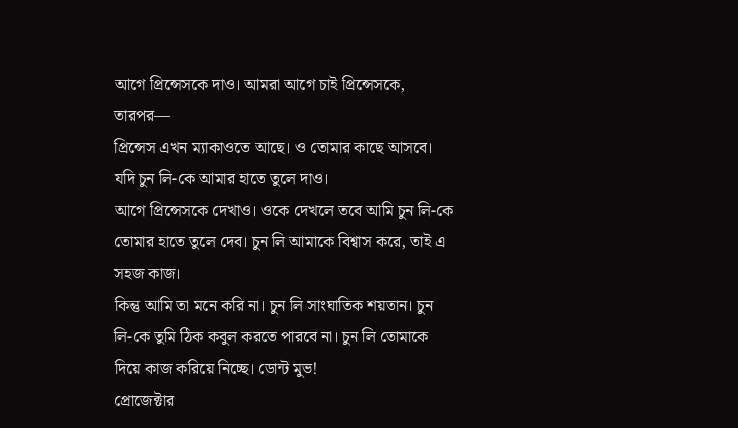আগে প্রিন্সেসকে দাও। আমরা আগে চাই প্রিন্সেসকে, তারপর—
প্রিন্সেস এখন ম্যাকাওতে আছে। ও তোমার কাছে আসবে। যদি চুন লি-কে আমার হাতে তুলে দাও।
আগে প্রিন্সেসকে দেখাও। ওকে দেখলে তবে আমি চুন লি-কে তোমার হাতে তুলে দেব। চুন লি আমাকে বিশ্বাস করে, তাই এ সহজ কাজ।
কিন্তু আমি তা মনে করি না। চুন লি সাংঘাতিক শয়তান। চুন লি-কে তুমি ঠিক কবুল করতে পারবে না। চুন লি তোমাকে দিয়ে কাজ করিয়ে নিচ্ছে। ডোন্ট মুভ!
প্রোজেক্টার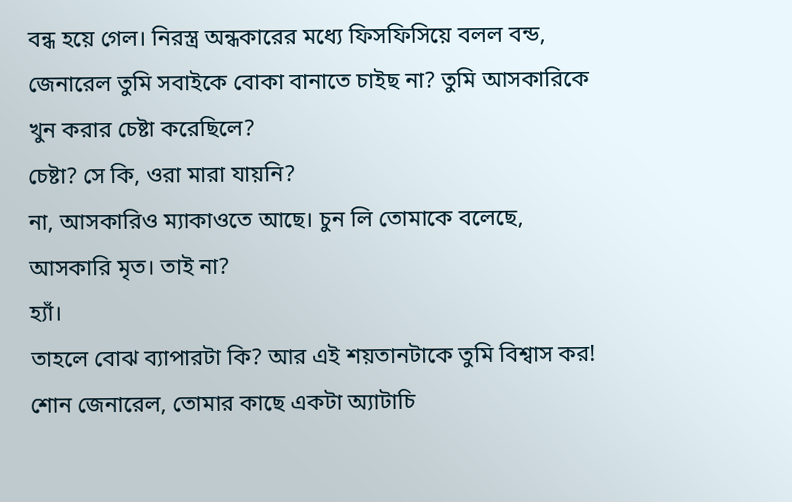বন্ধ হয়ে গেল। নিরস্ত্র অন্ধকারের মধ্যে ফিসফিসিয়ে বলল বন্ড, জেনারেল তুমি সবাইকে বোকা বানাতে চাইছ না? তুমি আসকারিকে খুন করার চেষ্টা করেছিলে?
চেষ্টা? সে কি, ওরা মারা যায়নি?
না, আসকারিও ম্যাকাওতে আছে। চুন লি তোমাকে বলেছে, আসকারি মৃত। তাই না?
হ্যাঁ।
তাহলে বোঝ ব্যাপারটা কি? আর এই শয়তানটাকে তুমি বিশ্বাস কর! শোন জেনারেল, তোমার কাছে একটা অ্যাটাচি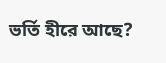ভর্তি হীরে আছে?